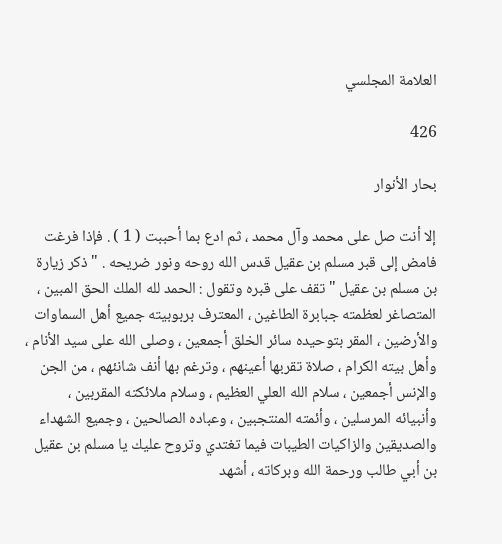العلامة المجلسي

426

بحار الأنوار

إلا أنت صل على محمد وآل محمد ، ثم ادع بما أحببت ( 1 ) . فإذا فرغت فامض إلى قبر مسلم بن عقيل قدس الله روحه ونور ضريحه . " ذكر زيارة بن مسلم بن عقيل " تقف على قبره وتقول : الحمد لله الملك الحق المبين ، المتصاغر لعظمته جبابرة الطاغين ، المعترف بربوبيته جميع أهل السماوات والأرضين ، المقر بتوحيده سائر الخلق أجمعين ، وصلى الله على سيد الأنام ، وأهل بيته الكرام ، صلاة تقربها أعينهم ، وترغم بها أنف شانئهم ، من الجن والإنس أجمعين ، سلام الله العلي العظيم ، وسلام ملائكته المقربين ، وأنبيائه المرسلين ، وأئمته المنتجبين ، وعباده الصالحين ، وجميع الشهداء والصديقين والزاكيات الطيبات فيما تغتدي وتروح عليك يا مسلم بن عقيل بن أبي طالب ورحمة الله وبركاته ، أشهد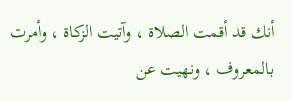أنك قد أقمت الصلاة ، وآتيت الزكاة ، وأمرت بالمعروف ، ونهيت عن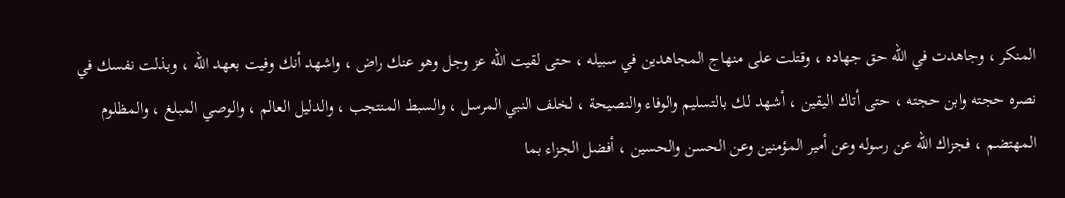المنكر ، وجاهدت في الله حق جهاده ، وقتلت على منهاج المجاهدين في سبيله ، حتى لقيت الله عز وجل وهو عنك راض ، واشهد أنك وفيت بعهد الله ، وبذلت نفسك في نصره حجته وابن حجته ، حتى أتاك اليقين ، أشهد لك بالتسليم والوفاء والنصيحة ، لخلف النبي المرسل ، والسبط المنتجب ، والدليل العالم ، والوصي المبلغ ، والمظلوم المهتضم ، فجزاك الله عن رسوله وعن أمير المؤمنين وعن الحسن والحسين ، أفضل الجزاء بما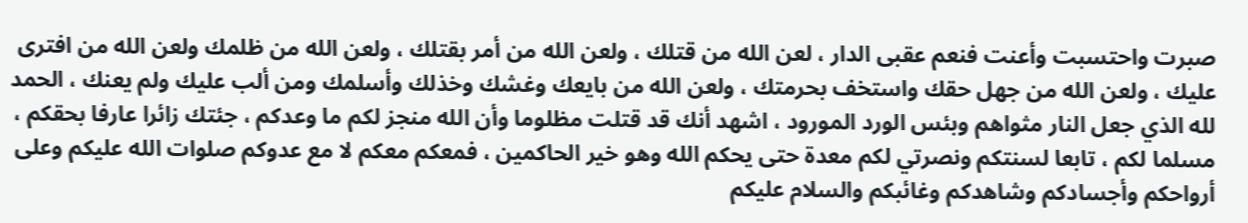صبرت واحتسبت وأعنت فنعم عقبى الدار ، لعن الله من قتلك ، ولعن الله من أمر بقتلك ، ولعن الله من ظلمك ولعن الله من افترى عليك ، ولعن الله من جهل حقك واستخف بحرمتك ، ولعن الله من بايعك وغشك وخذلك وأسلمك ومن ألب عليك ولم يعنك ، الحمد لله الذي جعل النار مثواهم وبئس الورد المورود ، اشهد أنك قد قتلت مظلوما وأن الله منجز لكم ما وعدكم ، جئتك زائرا عارفا بحقكم ، مسلما لكم ، تابعا لسنتكم ونصرتي لكم معدة حتى يحكم الله وهو خير الحاكمين ، فمعكم معكم لا مع عدوكم صلوات الله عليكم وعلى أرواحكم وأجسادكم وشاهدكم وغائبكم والسلام عليكم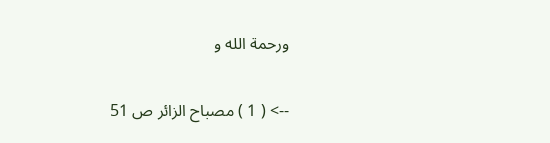ورحمة الله و

--> ( 1 ) مصباح الزائر ص 51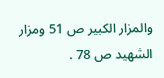والمزار الكبير ص 51 ومزار الشهيد ص 78 .